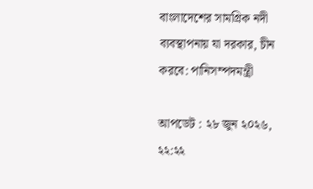বাংলাদেশের সামগ্রিক নদী ব্যবস্থাপনায় যা দরকার, চীন করবে: পানিসম্পদমন্ত্রী

আপডেট : ২৮ জুন ২০২৬, ২২:২২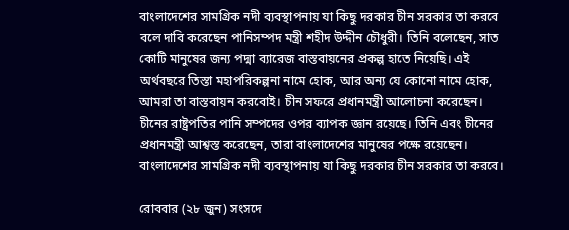বাংলাদেশের সামগ্রিক নদী ব্যবস্থাপনায় যা কিছু দরকার চীন সরকার তা করবে বলে দাবি করেছেন পানিসম্পদ মন্ত্রী শহীদ উদ্দীন চৌধুরী। তিনি বলেছেন, সাত কোটি মানুষের জন্য পদ্মা ব্যারেজ বাস্তবায়নের প্রকল্প হাতে নিয়েছি। এই অর্থবছরে তিস্তা মহাপরিকল্পনা নামে হোক, আর অন্য যে কোনো নামে হোক, আমরা তা বাস্তবায়ন করবোই। চীন সফরে প্রধানমন্ত্রী আলোচনা করেছেন। চীনের রাষ্ট্রপতির পানি সম্পদের ওপর ব্যাপক জ্ঞান রয়েছে। তিনি এবং চীনের প্রধানমন্ত্রী আশ্বস্ত করেছেন, তারা বাংলাদেশের মানুষের পক্ষে রয়েছেন। বাংলাদেশের সামগ্রিক নদী ব্যবস্থাপনায় যা কিছু দরকার চীন সরকার তা করবে।

রোববার (২৮ জুন) সংসদে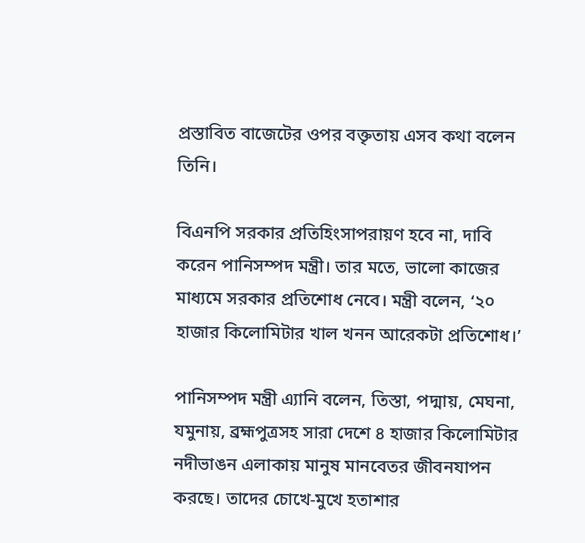প্রস্তাবিত বাজেটের ওপর বক্তৃতায় এসব কথা বলেন তিনি।

বিএনপি সরকার প্রতিহিংসাপরায়ণ হবে না, দাবি করেন পানিসম্পদ মন্ত্রী। তার মতে, ভালো কাজের মাধ্যমে সরকার প্রতিশোধ নেবে। মন্ত্রী বলেন, ‘২০ হাজার কিলোমিটার খাল খনন আরেকটা প্রতিশোধ।’

পানিসম্পদ মন্ত্রী এ্যানি বলেন, তিস্তা, পদ্মায়, মেঘনা, যমুনায়, ব্রহ্মপুত্রসহ সারা দেশে ৪ হাজার কিলোমিটার নদীভাঙন এলাকায় মানুষ মানবেতর জীবনযাপন করছে। তাদের চোখে-মুখে হতাশার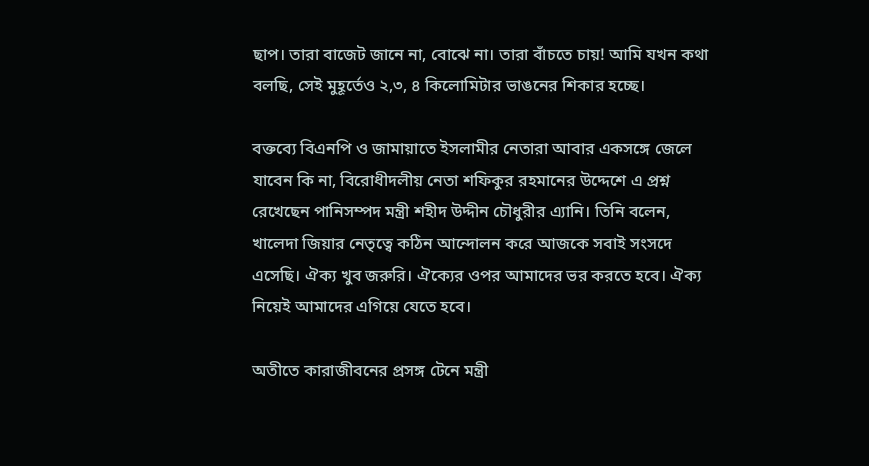ছাপ। তারা বাজেট জানে না, বোঝে না। তারা বাঁচতে চায়! আমি যখন কথা বলছি, সেই মুহূর্তেও ২,৩, ৪ কিলোমিটার ভাঙনের শিকার হচ্ছে।

বক্তব্যে বিএনপি ও জামায়াতে ইসলামীর নেতারা আবার একসঙ্গে জেলে যাবেন কি না, বিরোধীদলীয় নেতা শফিকুর রহমানের উদ্দেশে এ প্রশ্ন রেখেছেন পানিসম্পদ মন্ত্রী শহীদ উদ্দীন চৌধুরীর এ্যানি। তিনি বলেন, খালেদা জিয়ার নেতৃত্বে কঠিন আন্দোলন করে আজকে সবাই সংসদে এসেছি। ঐক্য খুব জরুরি। ঐক্যের ওপর আমাদের ভর করতে হবে। ঐক্য নিয়েই আমাদের এগিয়ে যেতে হবে।

অতীতে কারাজীবনের প্রসঙ্গ টেনে মন্ত্রী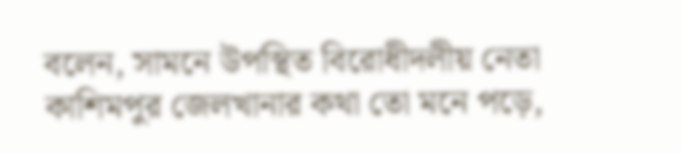বলেন, সামনে উপস্থিত বিরোধীদলীয় নেতা কাশিমপুর জেলখানার কথা তো মনে পড়ে,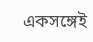একসঙ্গেই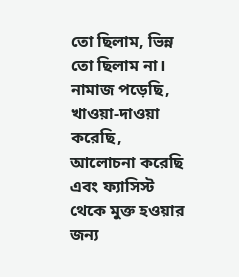তো ছিলাম, ভিন্ন তো ছিলাম না। নামাজ পড়েছি, খাওয়া-দাওয়া করেছি, আলোচনা করেছি এবং ফ্যাসিস্ট থেকে মুক্ত হওয়ার জন্য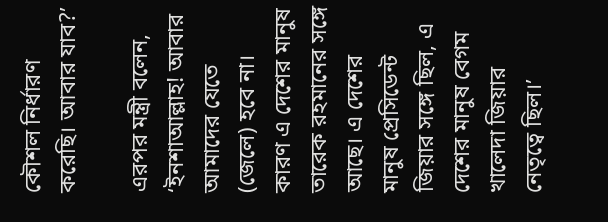কৌশল নির্ধারণ করেছি। আবার যাব?’

এরপর মন্ত্রী বলেন, ‘ইনশাআল্লাহ! আবার আমাদের যেতে (জেলে) হবে না। কারণ এ দেশের মানুষ তারেক রহমানের সঙ্গে আছে। এ দেশের মানুষ প্রেসিডেন্ট জিয়ার সঙ্গে ছিল, এ দেশের মানুষ বেগম খালেদা জিয়ার নেতৃত্বে ছিল।’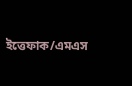ইত্তেফাক/এমএস